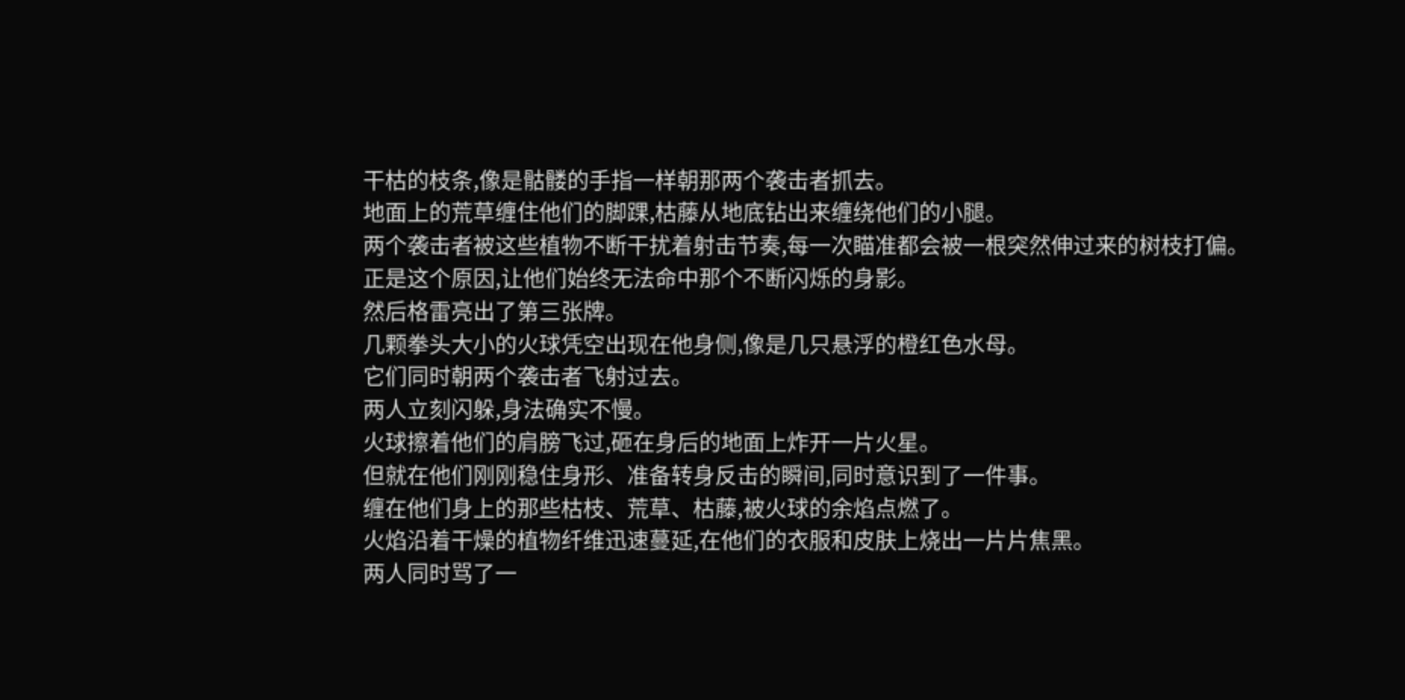干枯的枝条,像是骷髅的手指一样朝那两个袭击者抓去。
地面上的荒草缠住他们的脚踝,枯藤从地底钻出来缠绕他们的小腿。
两个袭击者被这些植物不断干扰着射击节奏,每一次瞄准都会被一根突然伸过来的树枝打偏。
正是这个原因,让他们始终无法命中那个不断闪烁的身影。
然后格雷亮出了第三张牌。
几颗拳头大小的火球凭空出现在他身侧,像是几只悬浮的橙红色水母。
它们同时朝两个袭击者飞射过去。
两人立刻闪躲,身法确实不慢。
火球擦着他们的肩膀飞过,砸在身后的地面上炸开一片火星。
但就在他们刚刚稳住身形、准备转身反击的瞬间,同时意识到了一件事。
缠在他们身上的那些枯枝、荒草、枯藤,被火球的余焰点燃了。
火焰沿着干燥的植物纤维迅速蔓延,在他们的衣服和皮肤上烧出一片片焦黑。
两人同时骂了一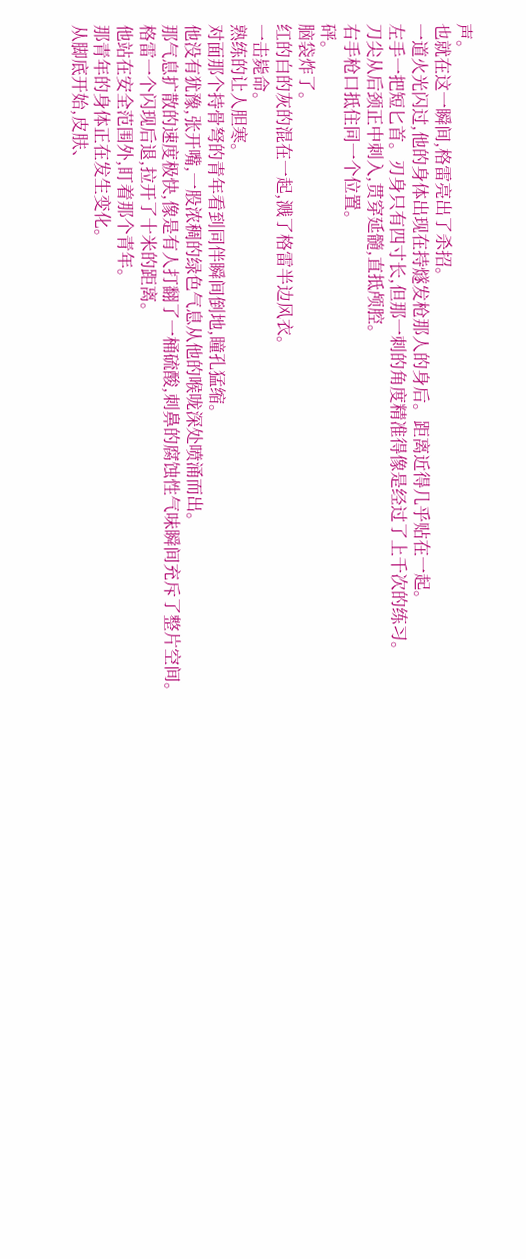声。
也就在这一瞬间,格雷亮出了杀招。
一道火光闪过,他的身体出现在持燧发枪那人的身后。距离近得几乎贴在一起。
左手一把短匕首。刃身只有四寸长,但那一刺的角度精准得像是经过了上千次的练习。
刀尖从后颈正中刺入,贯穿延髓,直抵颅腔。
右手枪口抵住同一个位置。
砰。
脑袋炸了。
红的白的灰的混在一起,溅了格雷半边风衣。
一击毙命。
熟练的让人胆寒。
对面那个持骨弩的青年看到同伴瞬间倒地,瞳孔猛缩。
他没有犹豫,张开嘴,一股浓稠的绿色气息从他的喉咙深处喷涌而出。
那气息扩散的速度极快,像是有人打翻了一桶硫酸,刺鼻的腐蚀性气味瞬间充斥了整片空间。
格雷一个闪现后退,拉开了十米的距离。
他站在安全范围外,盯着那个青年。
那青年的身体正在发生变化。
从脚底开始,皮肤、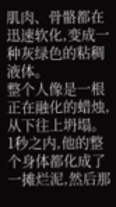肌肉、骨骼都在迅速软化,变成一种灰绿色的粘稠液体。
整个人像是一根正在融化的蜡烛,从下往上坍塌。
1秒之内,他的整个身体都化成了一摊烂泥,然后那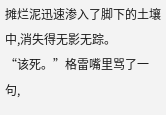摊烂泥迅速渗入了脚下的土壤中,消失得无影无踪。
“该死。”格雷嘴里骂了一句,